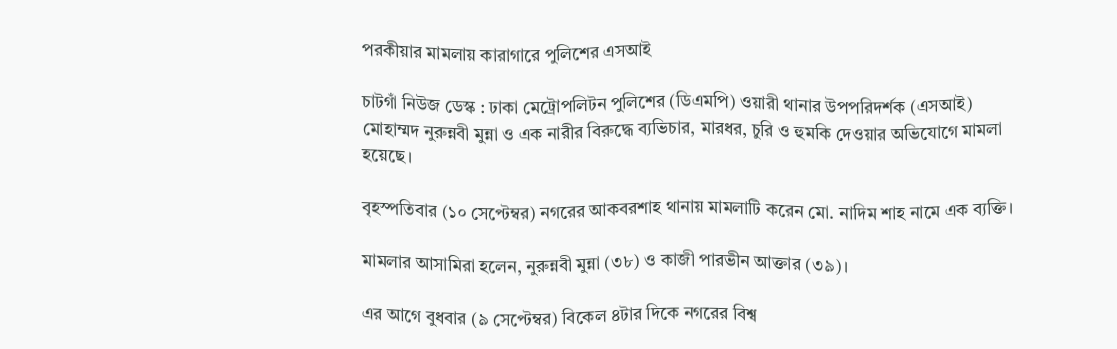পরকীয়ার মামলায় কারাগারে পুলিশের এসআই

চাটগাঁ নিউজ ডেস্ক : ঢাকা মেট্রোপলিটন পুলিশের (ডিএমপি) ওয়ারী থানার উপপরিদর্শক (এসআই) মোহাম্মদ নুরুন্নবী মুন্না ও এক নারীর বিরুদ্ধে ব্যভিচার, মারধর, চুরি ও হুমকি দেওয়ার অভিযোগে মামলা হয়েছে।

বৃহস্পতিবার (১০ সেপ্টেম্বর) নগরের আকবরশাহ থানায় মামলাটি করেন মো. নাদিম শাহ নামে এক ব্যক্তি।

মামলার আসামিরা হলেন, নুরুন্নবী মুন্না (৩৮) ও কাজী পারভীন আক্তার (৩৯)।

এর আগে বুধবার (৯ সেপ্টেম্বর) বিকেল ৪টার দিকে নগরের বিশ্ব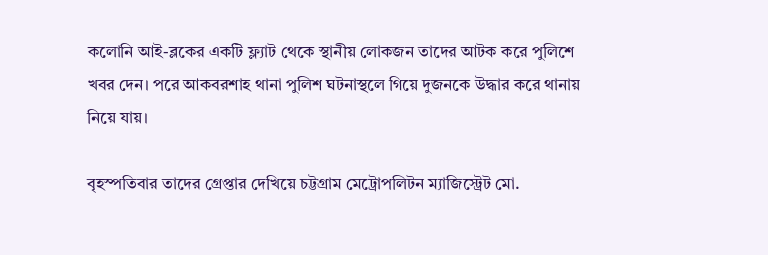কলোনি আই-ব্লকের একটি ফ্ল্যাট থেকে স্থানীয় লোকজন তাদের আটক করে পুলিশে খবর দেন। পরে আকবরশাহ থানা পুলিশ ঘটনাস্থলে গিয়ে দুজনকে উদ্ধার করে থানায় নিয়ে যায়।

বৃহস্পতিবার তাদের গ্রেপ্তার দেখিয়ে চট্টগ্রাম মেট্রোপলিটন ম্যাজিস্ট্রেট মো.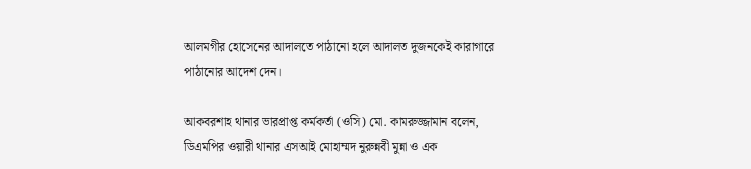আলমগীর হোসেনের আদালতে পাঠানো হলে আদালত দুজনকেই কারাগারে পাঠানোর আদেশ দেন।

আকবরশাহ থানার ভারপ্রাপ্ত কর্মকর্তা (ওসি) মো. কামরুজ্জামান বলেন, ডিএমপির ওয়ারী থানার এসআই মোহাম্মদ নুরুন্নবী মুন্না ও এক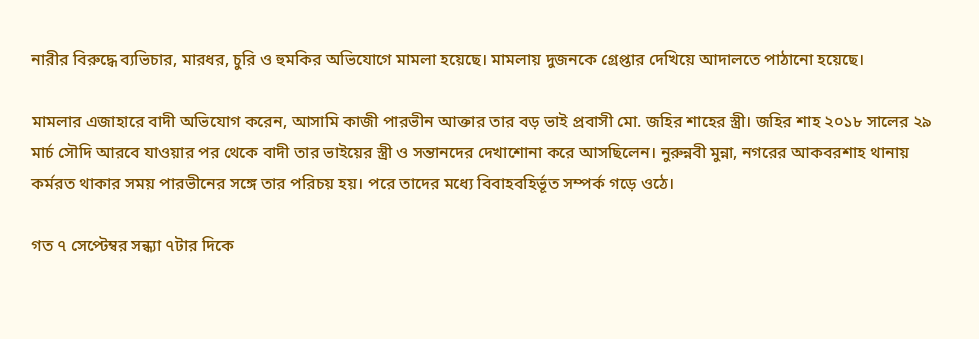নারীর বিরুদ্ধে ব্যভিচার, মারধর, চুরি ও হুমকির অভিযোগে মামলা হয়েছে। মামলায় দুজনকে গ্রেপ্তার দেখিয়ে আদালতে পাঠানো হয়েছে।

মামলার এজাহারে বাদী অভিযোগ করেন, আসামি কাজী পারভীন আক্তার তার বড় ভাই প্রবাসী মো. জহির শাহের স্ত্রী। জহির শাহ ২০১৮ সালের ২৯ মার্চ সৌদি আরবে যাওয়ার পর থেকে বাদী তার ভাইয়ের স্ত্রী ও সন্তানদের দেখাশোনা করে আসছিলেন। নুরুন্নবী মুন্না, নগরের আকবরশাহ থানায় কর্মরত থাকার সময় পারভীনের সঙ্গে তার পরিচয় হয়। পরে তাদের মধ্যে বিবাহবহির্ভূত সম্পর্ক গড়ে ওঠে।

গত ৭ সেপ্টেম্বর সন্ধ্যা ৭টার দিকে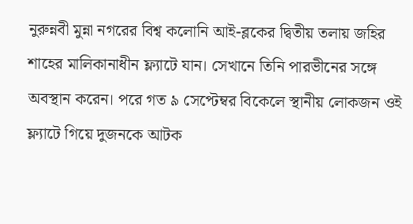নুরুন্নবী মুন্না নগরের বিশ্ব কলোনি আই-ব্লকের দ্বিতীয় তলায় জহির শাহের মালিকানাধীন ফ্ল্যাটে যান। সেখানে তিনি পারভীনের সঙ্গে অবস্থান করেন। পরে গত ৯ সেপ্টেম্বর বিকেলে স্থানীয় লোকজন ওই ফ্ল্যাটে গিয়ে দুজনকে আটক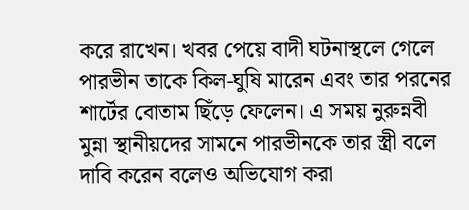করে রাখেন। খবর পেয়ে বাদী ঘটনাস্থলে গেলে পারভীন তাকে কিল-ঘুষি মারেন এবং তার পরনের শার্টের বোতাম ছিঁড়ে ফেলেন। এ সময় নুরুন্নবী মুন্না স্থানীয়দের সামনে পারভীনকে তার স্ত্রী বলে দাবি করেন বলেও অভিযোগ করা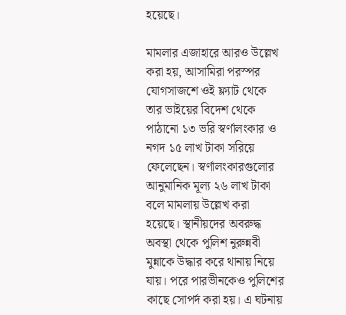হয়েছে।

মামলার এজাহারে আরও উল্লেখ করা হয়, আসামিরা পরস্পর যোগসাজশে ওই ফ্ল্যাট থেকে তার ভাইয়ের বিদেশ থেকে পাঠানো ১৩ ভরি স্বর্ণালংকার ও নগদ ১৫ লাখ টাকা সরিয়ে ফেলেছেন। স্বর্ণালংকারগুলোর আনুমানিক মূল্য ২৬ লাখ টাকা বলে মামলায় উল্লেখ করা হয়েছে। স্থানীয়দের অবরুদ্ধ অবস্থা থেকে পুলিশ নুরুন্নবী মুন্নাকে উদ্ধার করে থানায় নিয়ে যায়। পরে পারভীনকেও পুলিশের কাছে সোপর্দ করা হয়। এ ঘটনায়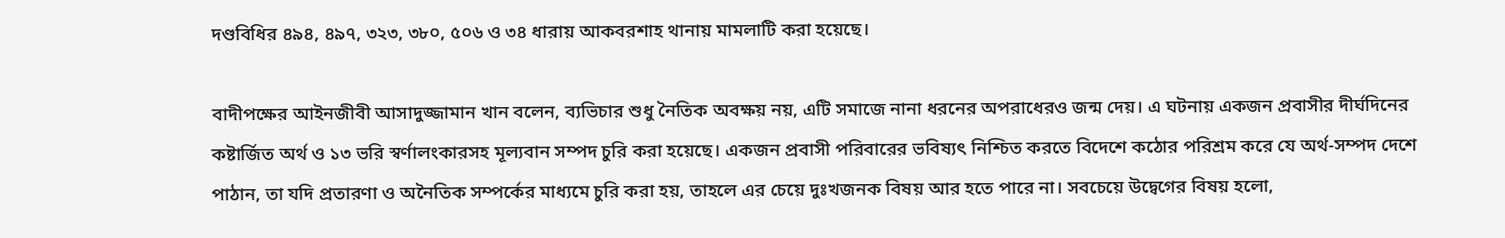দণ্ডবিধির ৪৯৪, ৪৯৭, ৩২৩, ৩৮০, ৫০৬ ও ৩৪ ধারায় আকবরশাহ থানায় মামলাটি করা হয়েছে।

বাদীপক্ষের আইনজীবী আসাদুজ্জামান খান বলেন, ব্যভিচার শুধু নৈতিক অবক্ষয় নয়, এটি সমাজে নানা ধরনের অপরাধেরও জন্ম দেয়। এ ঘটনায় একজন প্রবাসীর দীর্ঘদিনের কষ্টার্জিত অর্থ ও ১৩ ভরি স্বর্ণালংকারসহ মূল্যবান সম্পদ চুরি করা হয়েছে। একজন প্রবাসী পরিবারের ভবিষ্যৎ নিশ্চিত করতে বিদেশে কঠোর পরিশ্রম করে যে অর্থ-সম্পদ দেশে পাঠান, তা যদি প্রতারণা ও অনৈতিক সম্পর্কের মাধ্যমে চুরি করা হয়, তাহলে এর চেয়ে দুঃখজনক বিষয় আর হতে পারে না। সবচেয়ে উদ্বেগের বিষয় হলো,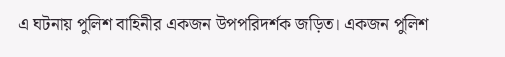এ ঘটনায় পুলিশ বাহিনীর একজন উপপরিদর্শক জড়িত। একজন পুলিশ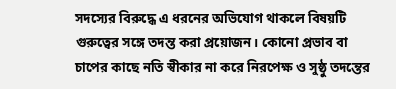সদস্যের বিরুদ্ধে এ ধরনের অভিযোগ থাকলে বিষয়টি গুরুত্বের সঙ্গে তদন্ত করা প্রয়োজন। কোনো প্রভাব বা চাপের কাছে নতি স্বীকার না করে নিরপেক্ষ ও সুষ্ঠু তদন্তের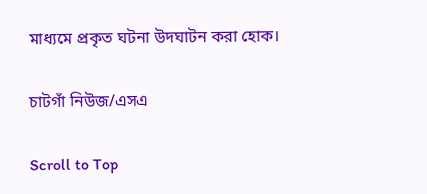মাধ্যমে প্রকৃত ঘটনা উদঘাটন করা হোক।

চাটগাঁ নিউজ/এসএ

Scroll to Top